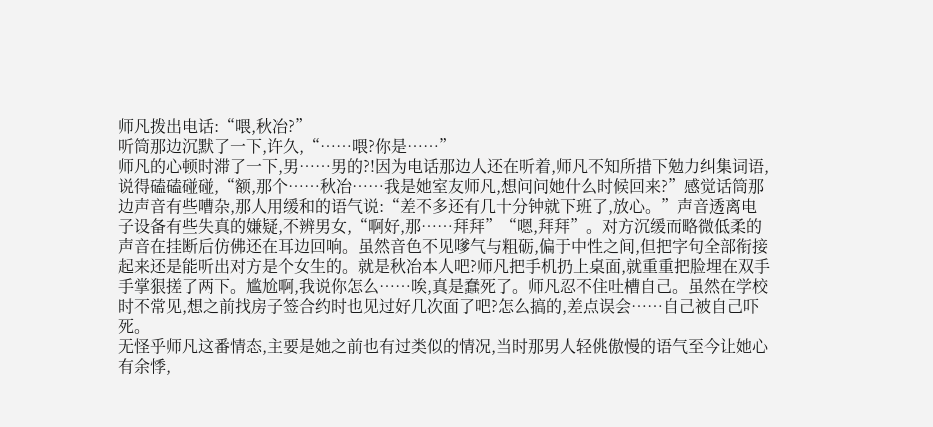师凡拨出电话:“喂,秋冶?”
听筒那边沉默了一下,许久,“……喂?你是……”
师凡的心顿时滞了一下,男……男的?!因为电话那边人还在听着,师凡不知所措下勉力纠集词语,说得磕磕碰碰,“额,那个……秋冶……我是她室友师凡,想问问她什么时候回来?”感觉话筒那边声音有些嘈杂,那人用缓和的语气说:“差不多还有几十分钟就下班了,放心。”声音透离电子设备有些失真的嫌疑,不辨男女,“啊好,那……拜拜”“嗯,拜拜”。对方沉缓而略微低柔的声音在挂断后仿佛还在耳边回响。虽然音色不见嗲气与粗砺,偏于中性之间,但把字句全部衔接起来还是能听出对方是个女生的。就是秋冶本人吧?师凡把手机扔上桌面,就重重把脸埋在双手手掌狠搓了两下。尴尬啊,我说你怎么……唉,真是蠢死了。师凡忍不住吐槽自己。虽然在学校时不常见,想之前找房子签合约时也见过好几次面了吧?怎么搞的,差点误会……自己被自己吓死。
无怪乎师凡这番情态,主要是她之前也有过类似的情况,当时那男人轻佻傲慢的语气至今让她心有余悸,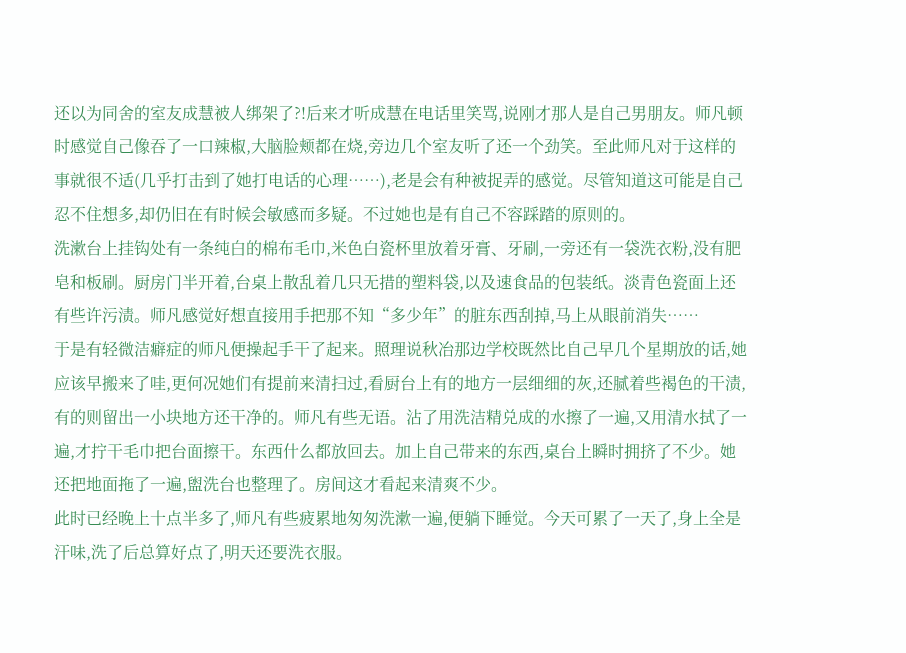还以为同舍的室友成慧被人绑架了?!后来才听成慧在电话里笑骂,说刚才那人是自己男朋友。师凡顿时感觉自己像吞了一口辣椒,大脑脸颊都在烧,旁边几个室友听了还一个劲笑。至此师凡对于这样的事就很不适(几乎打击到了她打电话的心理……),老是会有种被捉弄的感觉。尽管知道这可能是自己忍不住想多,却仍旧在有时候会敏感而多疑。不过她也是有自己不容踩踏的原则的。
洗漱台上挂钩处有一条纯白的棉布毛巾,米色白瓷杯里放着牙膏、牙刷,一旁还有一袋洗衣粉,没有肥皂和板刷。厨房门半开着,台桌上散乱着几只无措的塑料袋,以及速食品的包装纸。淡青色瓷面上还有些许污渍。师凡感觉好想直接用手把那不知“多少年”的脏东西刮掉,马上从眼前消失……
于是有轻微洁癖症的师凡便操起手干了起来。照理说秋冶那边学校既然比自己早几个星期放的话,她应该早搬来了哇,更何况她们有提前来清扫过,看厨台上有的地方一层细细的灰,还腻着些褐色的干渍,有的则留出一小块地方还干净的。师凡有些无语。沾了用洗洁精兑成的水擦了一遍,又用清水拭了一遍,才拧干毛巾把台面擦干。东西什么都放回去。加上自己带来的东西,桌台上瞬时拥挤了不少。她还把地面拖了一遍,盥洗台也整理了。房间这才看起来清爽不少。
此时已经晚上十点半多了,师凡有些疲累地匆匆洗漱一遍,便躺下睡觉。今天可累了一天了,身上全是汗味,洗了后总算好点了,明天还要洗衣服。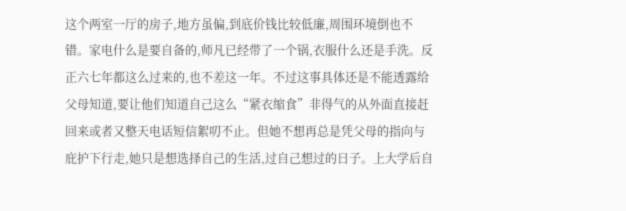这个两室一厅的房子,地方虽偏,到底价钱比较低廉,周围环境倒也不错。家电什么是要自备的,师凡已经带了一个锅,衣服什么还是手洗。反正六七年都这么过来的,也不差这一年。不过这事具体还是不能透露给父母知道,要让他们知道自己这么“紧衣缩食”非得气的从外面直接赶回来或者又整天电话短信絮叨不止。但她不想再总是凭父母的指向与庇护下行走,她只是想选择自己的生活,过自己想过的日子。上大学后自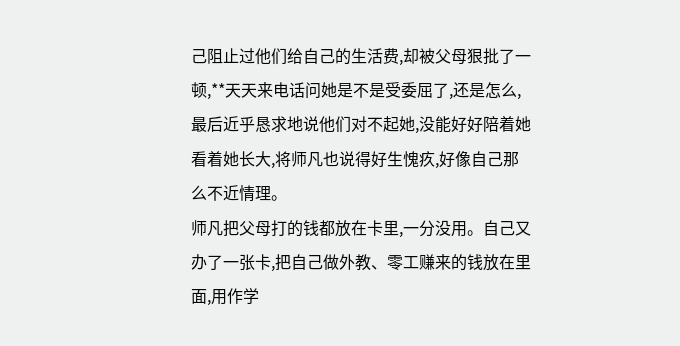己阻止过他们给自己的生活费,却被父母狠批了一顿,**天天来电话问她是不是受委屈了,还是怎么,最后近乎恳求地说他们对不起她,没能好好陪着她看着她长大,将师凡也说得好生愧疚,好像自己那么不近情理。
师凡把父母打的钱都放在卡里,一分没用。自己又办了一张卡,把自己做外教、零工赚来的钱放在里面,用作学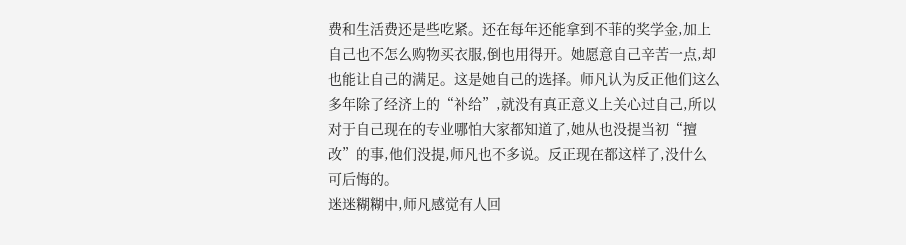费和生活费还是些吃紧。还在每年还能拿到不菲的奖学金,加上自己也不怎么购物买衣服,倒也用得开。她愿意自己辛苦一点,却也能让自己的满足。这是她自己的选择。师凡认为反正他们这么多年除了经济上的“补给”,就没有真正意义上关心过自己,所以对于自己现在的专业哪怕大家都知道了,她从也没提当初“擅改”的事,他们没提,师凡也不多说。反正现在都这样了,没什么可后悔的。
迷迷糊糊中,师凡感觉有人回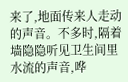来了,地面传来人走动的声音。不多时,隔着墙隐隐听见卫生间里水流的声音,哗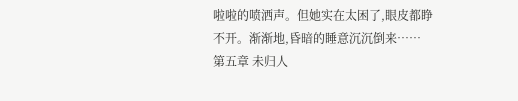啦啦的喷洒声。但她实在太困了,眼皮都睁不开。渐渐地,昏暗的睡意沉沉倒来……
第五章 未归人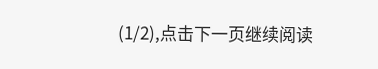(1/2),点击下一页继续阅读